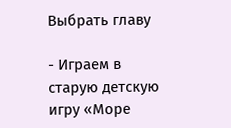Выбрать главу

- Играем в старую детскую игру «Море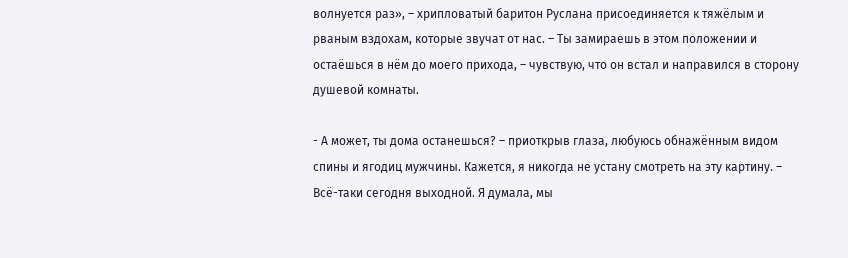волнуется раз», – хрипловатый баритон Руслана присоединяется к тяжёлым и рваным вздохам, которые звучат от нас. – Ты замираешь в этом положении и остаёшься в нём до моего прихода, – чувствую, что он встал и направился в сторону душевой комнаты.

- А может, ты дома останешься? – приоткрыв глаза, любуюсь обнажённым видом спины и ягодиц мужчины. Кажется, я никогда не устану смотреть на эту картину. – Всё-таки сегодня выходной. Я думала, мы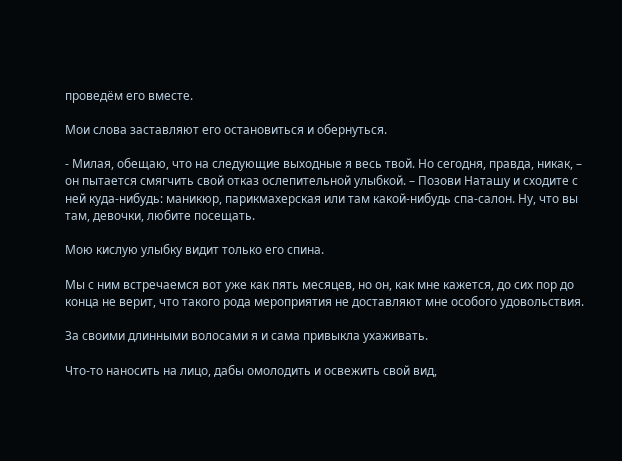проведём его вместе.

Мои слова заставляют его остановиться и обернуться.

- Милая, обещаю, что на следующие выходные я весь твой. Но сегодня, правда, никак, – он пытается смягчить свой отказ ослепительной улыбкой. – Позови Наташу и сходите с ней куда-нибудь: маникюр, парикмахерская или там какой-нибудь спа-салон. Ну, что вы там, девочки, любите посещать.

Мою кислую улыбку видит только его спина.

Мы с ним встречаемся вот уже как пять месяцев, но он, как мне кажется, до сих пор до конца не верит, что такого рода мероприятия не доставляют мне особого удовольствия.

За своими длинными волосами я и сама привыкла ухаживать.

Что-то наносить на лицо, дабы омолодить и освежить свой вид,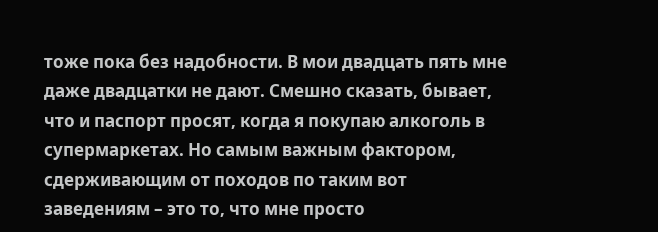тоже пока без надобности. В мои двадцать пять мне даже двадцатки не дают. Смешно сказать, бывает, что и паспорт просят, когда я покупаю алкоголь в супермаркетах. Но самым важным фактором, сдерживающим от походов по таким вот заведениям – это то, что мне просто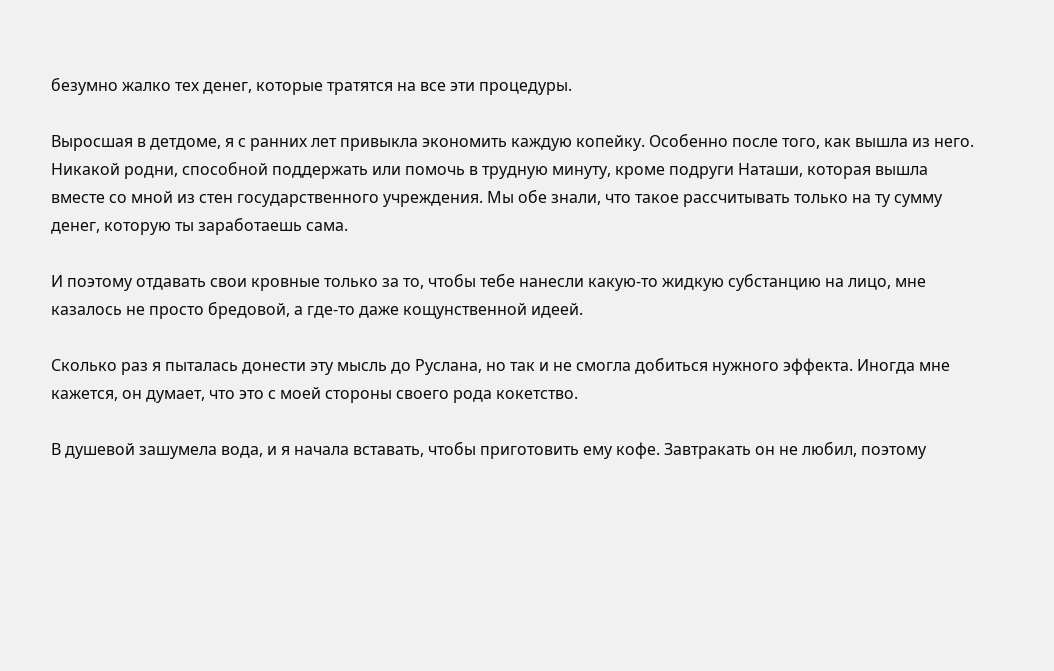безумно жалко тех денег, которые тратятся на все эти процедуры.

Выросшая в детдоме, я с ранних лет привыкла экономить каждую копейку. Особенно после того, как вышла из него. Никакой родни, способной поддержать или помочь в трудную минуту, кроме подруги Наташи, которая вышла вместе со мной из стен государственного учреждения. Мы обе знали, что такое рассчитывать только на ту сумму денег, которую ты заработаешь сама.

И поэтому отдавать свои кровные только за то, чтобы тебе нанесли какую-то жидкую субстанцию на лицо, мне казалось не просто бредовой, а где-то даже кощунственной идеей.

Сколько раз я пыталась донести эту мысль до Руслана, но так и не смогла добиться нужного эффекта. Иногда мне кажется, он думает, что это с моей стороны своего рода кокетство.

В душевой зашумела вода, и я начала вставать, чтобы приготовить ему кофе. Завтракать он не любил, поэтому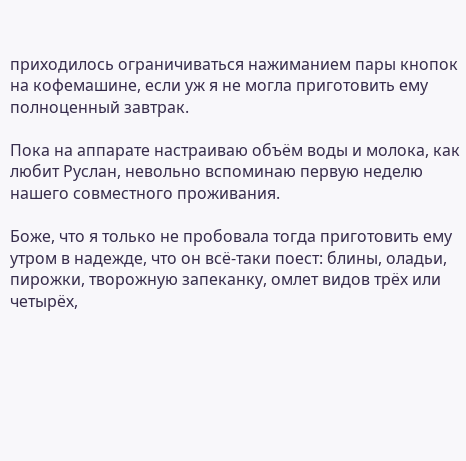приходилось ограничиваться нажиманием пары кнопок на кофемашине, если уж я не могла приготовить ему полноценный завтрак.

Пока на аппарате настраиваю объём воды и молока, как любит Руслан, невольно вспоминаю первую неделю нашего совместного проживания.

Боже, что я только не пробовала тогда приготовить ему утром в надежде, что он всё-таки поест: блины, оладьи, пирожки, творожную запеканку, омлет видов трёх или четырёх,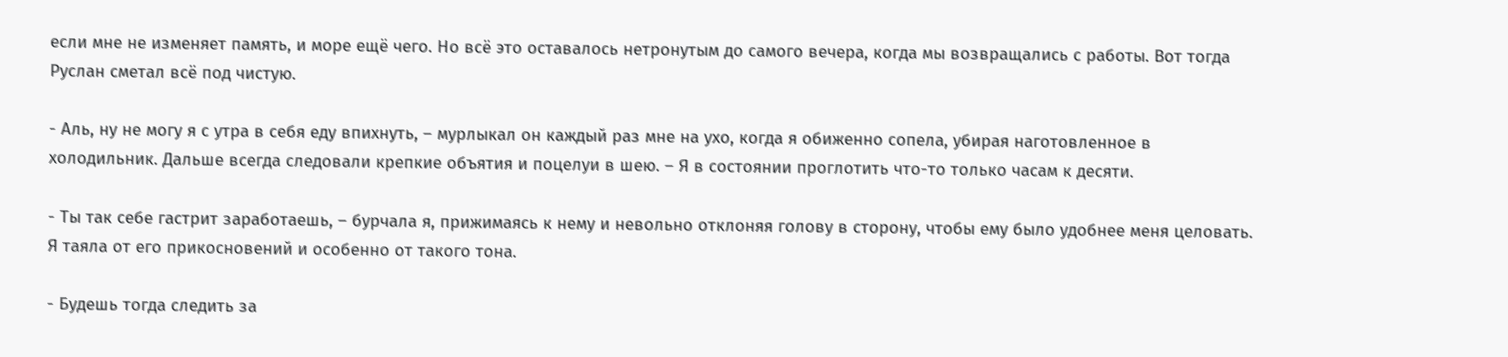если мне не изменяет память, и море ещё чего. Но всё это оставалось нетронутым до самого вечера, когда мы возвращались с работы. Вот тогда Руслан сметал всё под чистую.

- Аль, ну не могу я с утра в себя еду впихнуть, – мурлыкал он каждый раз мне на ухо, когда я обиженно сопела, убирая наготовленное в холодильник. Дальше всегда следовали крепкие объятия и поцелуи в шею. – Я в состоянии проглотить что-то только часам к десяти.

- Ты так себе гастрит заработаешь, – бурчала я, прижимаясь к нему и невольно отклоняя голову в сторону, чтобы ему было удобнее меня целовать. Я таяла от его прикосновений и особенно от такого тона.

- Будешь тогда следить за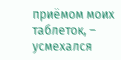приёмом моих таблеток, – усмехался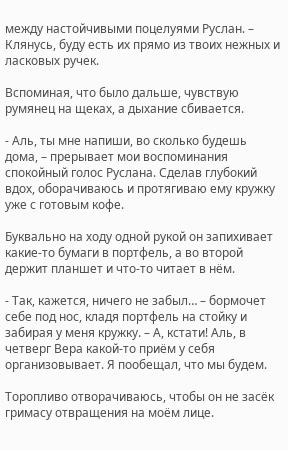между настойчивыми поцелуями Руслан. – Клянусь, буду есть их прямо из твоих нежных и ласковых ручек.

Вспоминая, что было дальше, чувствую румянец на щеках, а дыхание сбивается.

- Аль, ты мне напиши, во сколько будешь дома, – прерывает мои воспоминания спокойный голос Руслана. Сделав глубокий вдох, оборачиваюсь и протягиваю ему кружку уже с готовым кофе.

Буквально на ходу одной рукой он запихивает какие-то бумаги в портфель, а во второй держит планшет и что-то читает в нём.

- Так, кажется, ничего не забыл… – бормочет себе под нос, кладя портфель на стойку и забирая у меня кружку. – А, кстати! Аль, в четверг Вера какой-то приём у себя организовывает. Я пообещал, что мы будем.

Торопливо отворачиваюсь, чтобы он не засёк гримасу отвращения на моём лице.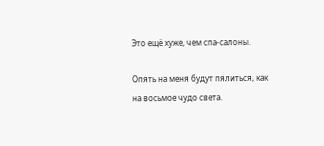Это ещё хуже, чем спа-салоны.

Опять на меня будут пялиться, как на восьмое чудо света.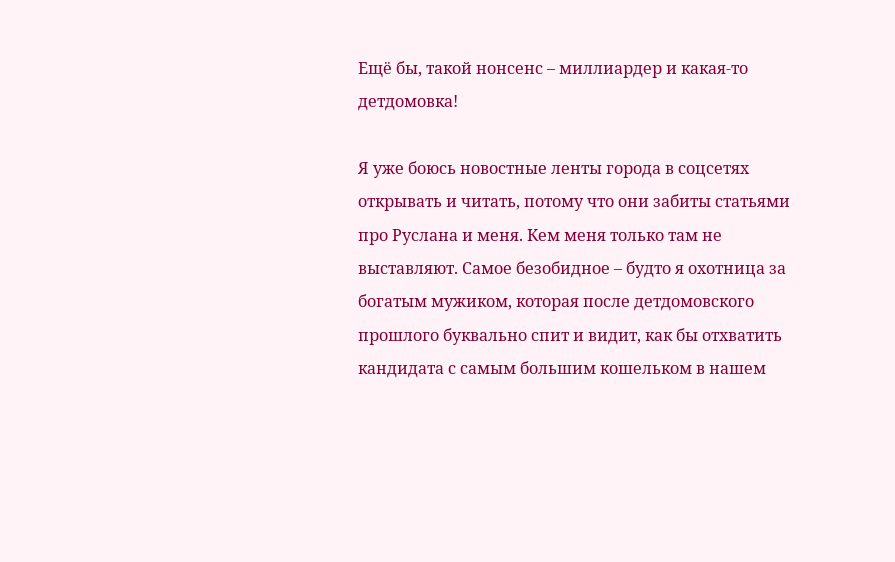Ещё бы, такой нонсенс – миллиардер и какая-то детдомовка!

Я уже боюсь новостные ленты города в соцсетях открывать и читать, потому что они забиты статьями про Руслана и меня. Кем меня только там не выставляют. Самое безобидное – будто я охотница за богатым мужиком, которая после детдомовского прошлого буквально спит и видит, как бы отхватить кандидата с самым большим кошельком в нашем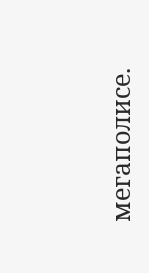мегаполисе.